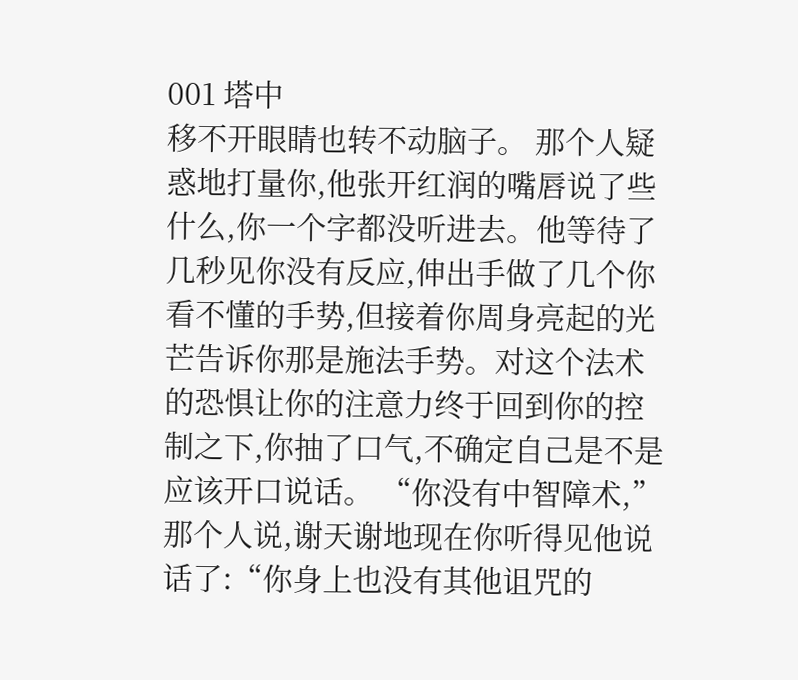001 塔中
移不开眼睛也转不动脑子。 那个人疑惑地打量你,他张开红润的嘴唇说了些什么,你一个字都没听进去。他等待了几秒见你没有反应,伸出手做了几个你看不懂的手势,但接着你周身亮起的光芒告诉你那是施法手势。对这个法术的恐惧让你的注意力终于回到你的控制之下,你抽了口气,不确定自己是不是应该开口说话。 “你没有中智障术,”那个人说,谢天谢地现在你听得见他说话了:“你身上也没有其他诅咒的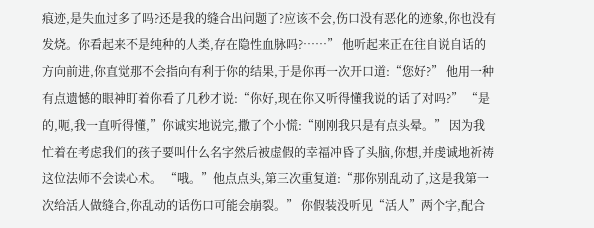痕迹,是失血过多了吗?还是我的缝合出问题了?应该不会,伤口没有恶化的迹象,你也没有发烧。你看起来不是纯种的人类,存在隐性血脉吗?……” 他听起来正在往自说自话的方向前进,你直觉那不会指向有利于你的结果,于是你再一次开口道:“您好?” 他用一种有点遗憾的眼神盯着你看了几秒才说:“你好,现在你又听得懂我说的话了对吗?” “是的,呃,我一直听得懂,”你诚实地说完,撒了个小慌:“刚刚我只是有点头晕。” 因为我忙着在考虑我们的孩子要叫什么名字然后被虚假的幸福冲昏了头脑,你想,并虔诚地祈祷这位法师不会读心术。 “哦。”他点点头,第三次重复道:“那你别乱动了,这是我第一次给活人做缝合,你乱动的话伤口可能会崩裂。” 你假装没听见“活人”两个字,配合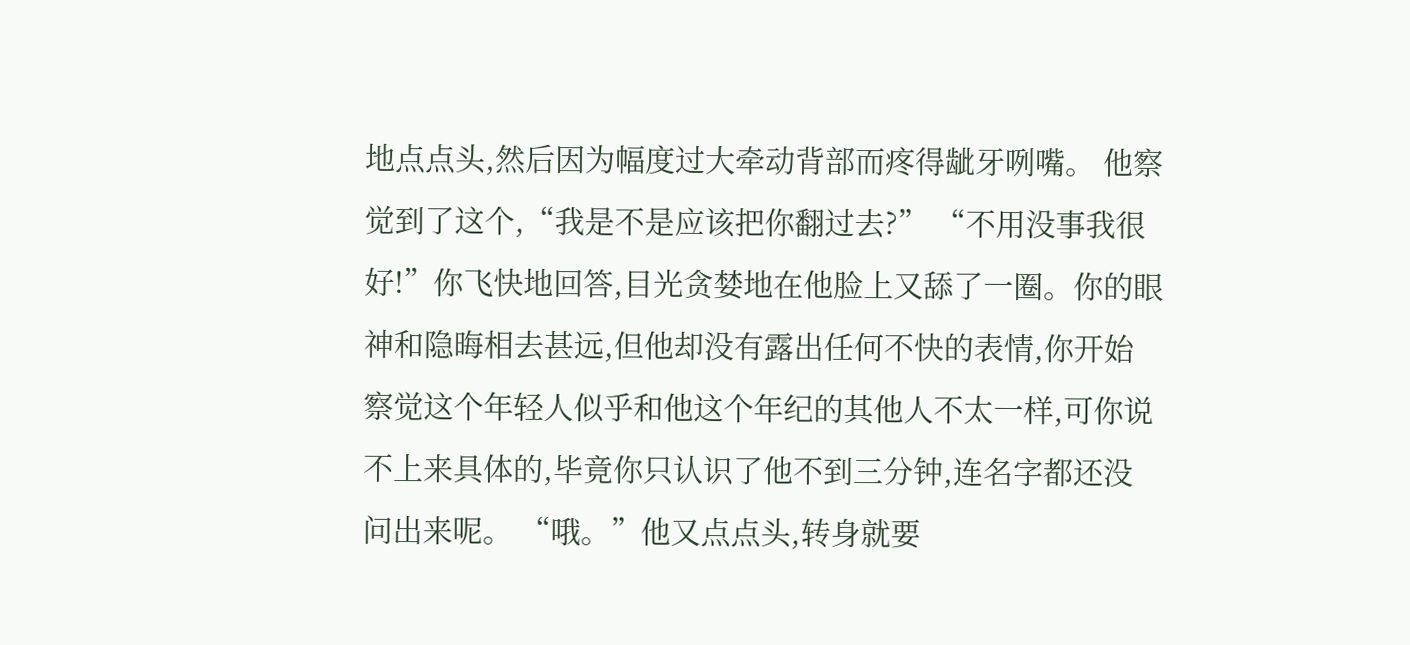地点点头,然后因为幅度过大牵动背部而疼得龇牙咧嘴。 他察觉到了这个,“我是不是应该把你翻过去?” “不用没事我很好!”你飞快地回答,目光贪婪地在他脸上又舔了一圈。你的眼神和隐晦相去甚远,但他却没有露出任何不快的表情,你开始察觉这个年轻人似乎和他这个年纪的其他人不太一样,可你说不上来具体的,毕竟你只认识了他不到三分钟,连名字都还没问出来呢。 “哦。”他又点点头,转身就要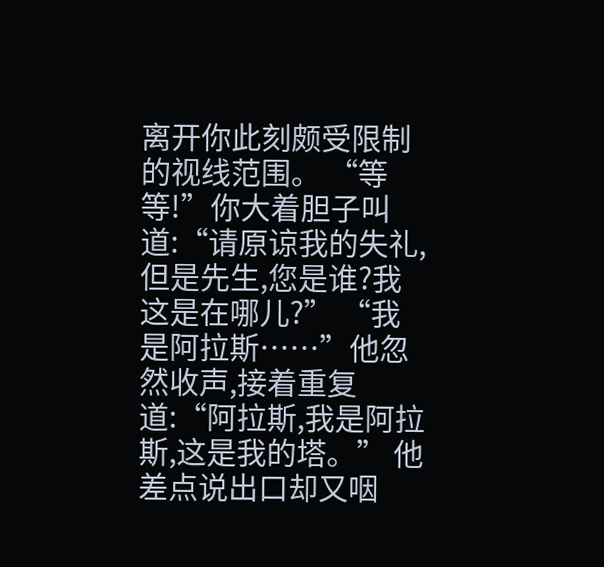离开你此刻颇受限制的视线范围。 “等等!”你大着胆子叫道:“请原谅我的失礼,但是先生,您是谁?我这是在哪儿?” “我是阿拉斯……”他忽然收声,接着重复道:“阿拉斯,我是阿拉斯,这是我的塔。” 他差点说出口却又咽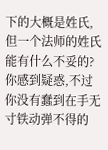下的大概是姓氏,但一个法师的姓氏能有什么不妥的?你感到疑惑,不过你没有蠢到在手无寸铁动弹不得的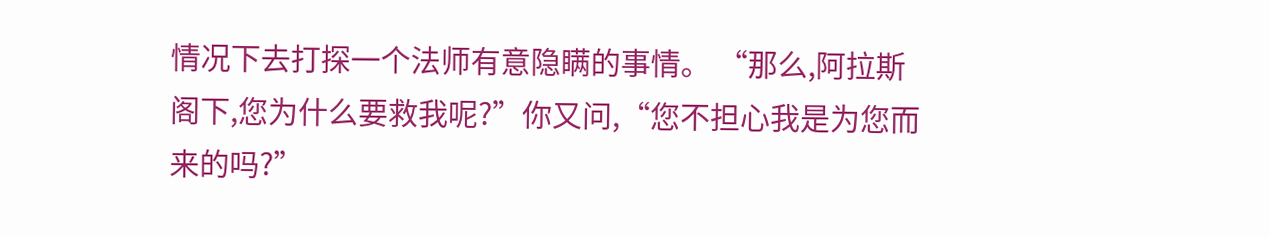情况下去打探一个法师有意隐瞒的事情。 “那么,阿拉斯阁下,您为什么要救我呢?”你又问,“您不担心我是为您而来的吗?”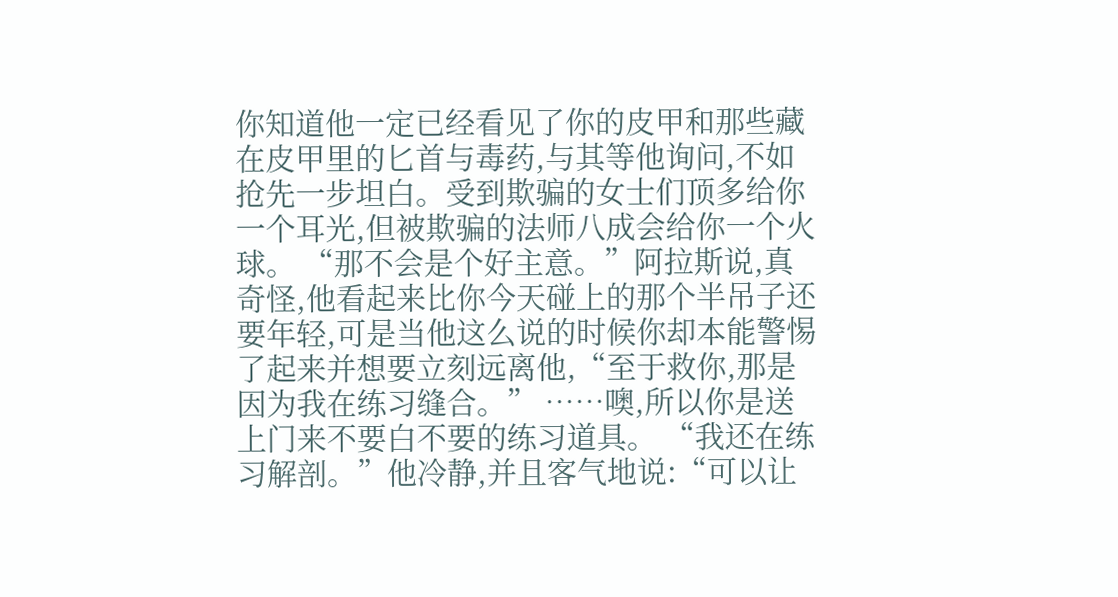你知道他一定已经看见了你的皮甲和那些藏在皮甲里的匕首与毒药,与其等他询问,不如抢先一步坦白。受到欺骗的女士们顶多给你一个耳光,但被欺骗的法师八成会给你一个火球。 “那不会是个好主意。”阿拉斯说,真奇怪,他看起来比你今天碰上的那个半吊子还要年轻,可是当他这么说的时候你却本能警惕了起来并想要立刻远离他,“至于救你,那是因为我在练习缝合。” ……噢,所以你是送上门来不要白不要的练习道具。 “我还在练习解剖。”他冷静,并且客气地说:“可以让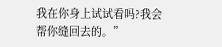我在你身上试试看吗?我会帮你缝回去的。”